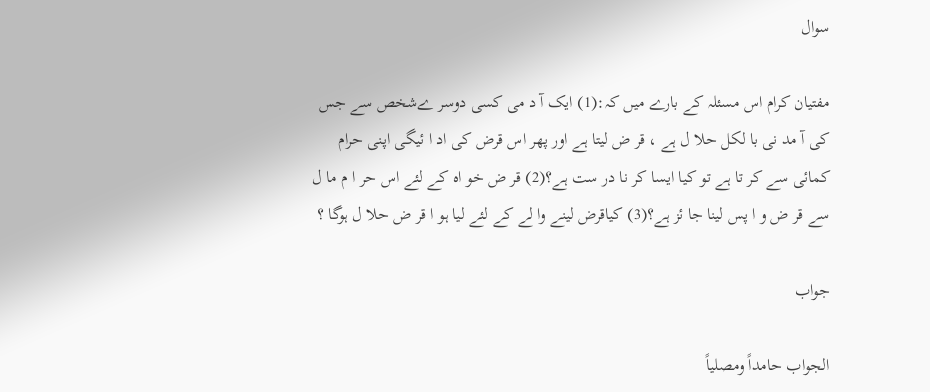سوال

مفتیان کرام اس مسئلہ کے بارے میں کہ:(1) ایک آ د می کسی دوسر ےشخص سے جس کی آ مد نی با لکل حلا ل ہے ، قر ض لیتا ہے اور پھر اس قرض کی اد ا ئیگی اپنی حرام کمائی سے کر تا ہے تو کیا ایسا کر نا در ست ہے؟(2) قر ض خو اہ کے لئے اس حر ا م ما ل سے قر ض و ا پس لینا جا ئز ہے؟(3) کیاقرض لینے وا لے کے لئے لیا ہو ا قر ض حلا ل ہوگا ؟

جواب

الجواب حامداً ومصلیاً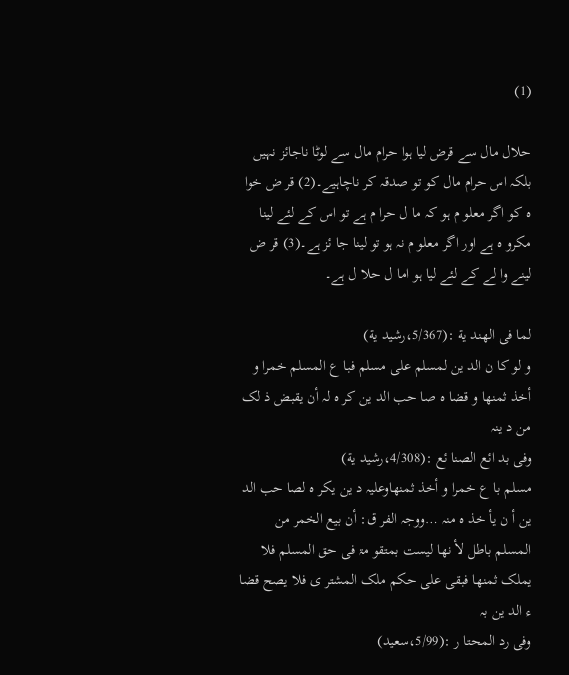(1)

حلال مال سے قرض لیا ہوا حرام مال سے لوٹا ناجائز نہیں بلکہ اس حرام مال کو تو صدقہ کر ناچاہیے۔(2) قر ض خوا ہ کو اگر معلو م ہو کہ ما ل حرا م ہے تو اس کے لئے لینا مکرو ہ ہے اور اگر معلو م نہ ہو تو لینا جا ئز ہے۔(3) قر ض لینے وا لے کے لئے لیا ہو اما ل حلا ل ہے۔

لما فی الھند یة :(5/367،رشید یة)
و لو کا ن الد ین لمسلم علی مسلم فبا ع المسلم خمرا و أخذ ثمنھا و قضا ہ صا حب الد ین کر ہ لہ أن یقبض ذ لک من د ینہ
وفی بد ائع الصنا ئع :(4/308،رشید یة)
مسلم با ع خمرا و أخذ ثمنھاوعلیہ د ین یکر ہ لصا حب الد ین أ ن یأ خذ ہ منہ …ووجہ الفر ق: أن بیع الخمر من المسلم باطل لأ نھا لیست بمتقو مۃ فی حق المسلم فلا یملک ثمنھا فبقی علی حکم ملک المشتر ی فلا یصح قضا ء الد ین بہ
وفی رد المحتا ر :(5/99،سعید)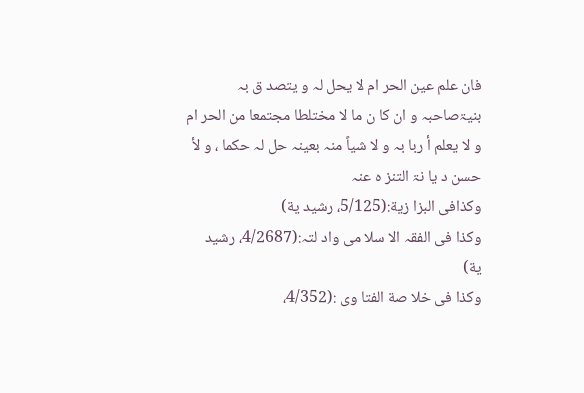فان علم عین الحر ام لا یحل لہ و یتصد ق بہ بنیۃصاحبہ و ان کا ن ما لا مختلطا مجتمعا من الحر ام و لا یعلم أ ربا بہ و لا شیاً منہ بعینہ حل لہ حکما ، و لأ حسن د یا نۃ التنز ہ عنہ
وکذافی البزا زیة:(5/125، رشید یة)
وکذا فی الفقہ الا سلا می واد لتہ:(4/2687، رشید یة)
وکذا فی خلا صة الفتا وی :(4/352،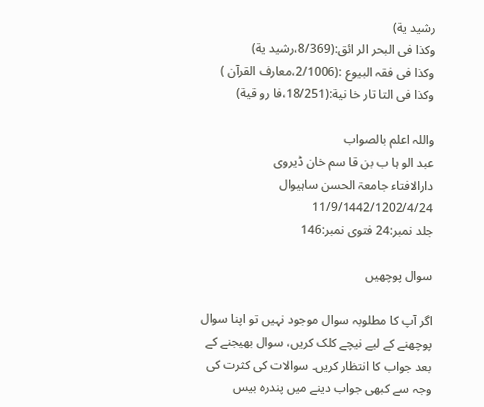رشید یة)
وکذا فی البحر الر ائق:(8/369،رشید یة)
وکذا فی فقہ البیوع :(2/1006،معارف القرآن )
وکذا فی التا تار خا نیة:(18/251،فا رو قیة)

واللہ اعلم بالصواب
عبد الو ہا ب بن قا سم خان ڈیروی
دارالافتاء جامعۃ الحسن ساہیوال
11/9/1442/1202/4/24
جلد نمبر:24 فتوی نمبر:146

سوال پوچھیں

اگر آپ کا مطلوبہ سوال موجود نہیں تو اپنا سوال پوچھنے کے لیے نیچے کلک کریں، سوال بھیجنے کے بعد جواب کا انتظار کریں۔ سوالات کی کثرت کی وجہ سے کبھی جواب دینے میں پندرہ بیس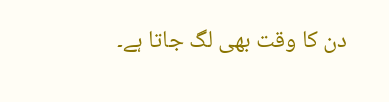دن کا وقت بھی لگ جاتا ہے۔